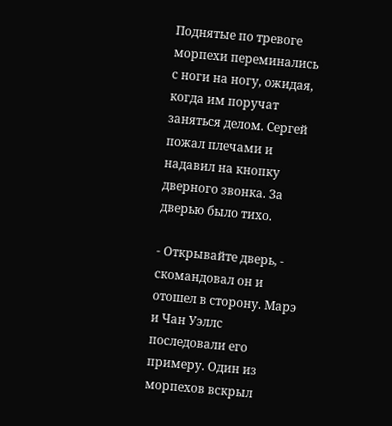Поднятые по тревоге морпехи переминались с ноги на ногу, ожидая, когда им поручат заняться делом. Сергей пожал плечами и надавил на кнопку дверного звонка. За дверью было тихо.

- Открывайте дверь, - скомандовал он и отошел в сторону. Марэ и Чан Уэллс последовали его примеру. Один из морпехов вскрыл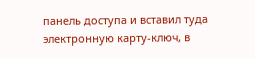панель доступа и вставил туда электронную карту-ключ, в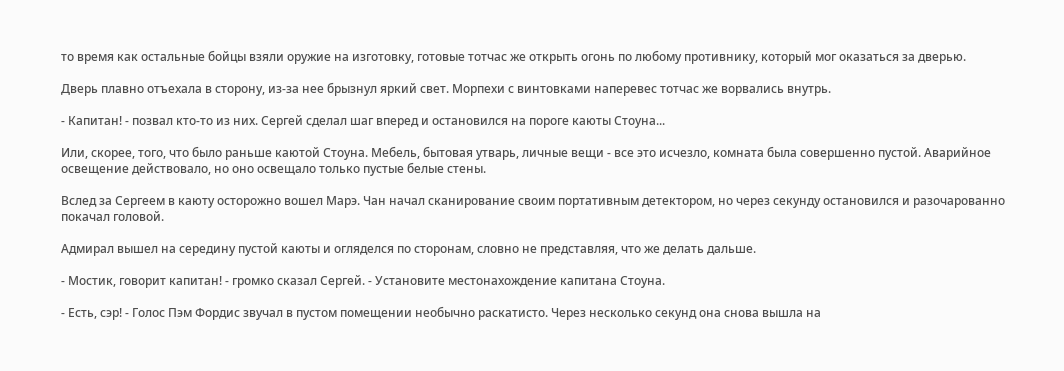то время как остальные бойцы взяли оружие на изготовку, готовые тотчас же открыть огонь по любому противнику, который мог оказаться за дверью.

Дверь плавно отъехала в сторону, из-за нее брызнул яркий свет. Морпехи с винтовками наперевес тотчас же ворвались внутрь.

- Капитан! - позвал кто-то из них. Сергей сделал шаг вперед и остановился на пороге каюты Стоуна...

Или, скорее, того, что было раньше каютой Стоуна. Мебель, бытовая утварь, личные вещи - все это исчезло, комната была совершенно пустой. Аварийное освещение действовало, но оно освещало только пустые белые стены.

Вслед за Сергеем в каюту осторожно вошел Марэ. Чан начал сканирование своим портативным детектором, но через секунду остановился и разочарованно покачал головой.

Адмирал вышел на середину пустой каюты и огляделся по сторонам, словно не представляя, что же делать дальше.

- Мостик, говорит капитан! - громко сказал Сергей. - Установите местонахождение капитана Стоуна.

- Есть, сэр! - Голос Пэм Фордис звучал в пустом помещении необычно раскатисто. Через несколько секунд она снова вышла на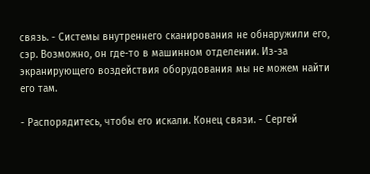связь. - Системы внутреннего сканирования не обнаружили его, сэр. Возможно, он где-то в машинном отделении. Из-за экранирующего воздействия оборудования мы не можем найти его там.

- Распорядитесь, чтобы его искали. Конец связи. - Сергей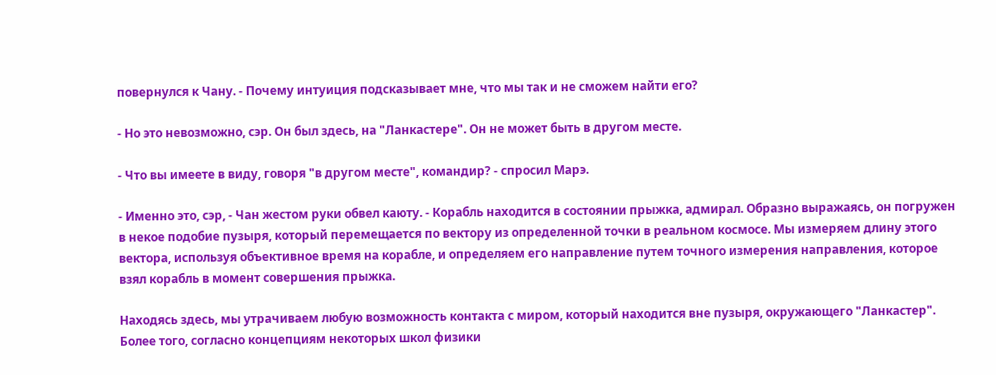повернулся к Чану. - Почему интуиция подсказывает мне, что мы так и не сможем найти его?

- Но это невозможно, сэр. Он был здесь, на "Ланкастере". Он не может быть в другом месте.

- Что вы имеете в виду, говоря "в другом месте", командир? - спросил Марэ.

- Именно это, сэр, - Чан жестом руки обвел каюту. - Корабль находится в состоянии прыжка, адмирал. Образно выражаясь, он погружен в некое подобие пузыря, который перемещается по вектору из определенной точки в реальном космосе. Мы измеряем длину этого вектора, используя объективное время на корабле, и определяем его направление путем точного измерения направления, которое взял корабль в момент совершения прыжка.

Находясь здесь, мы утрачиваем любую возможность контакта с миром, который находится вне пузыря, окружающего "Ланкастер". Более того, согласно концепциям некоторых школ физики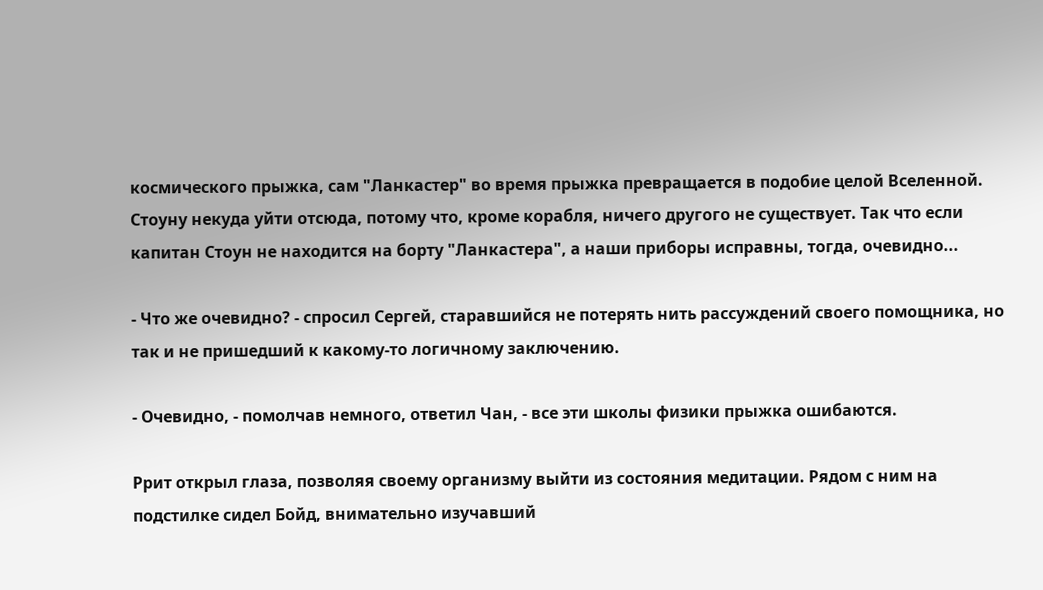космического прыжка, сам "Ланкастер" во время прыжка превращается в подобие целой Вселенной. Стоуну некуда уйти отсюда, потому что, кроме корабля, ничего другого не существует. Так что если капитан Стоун не находится на борту "Ланкастера", а наши приборы исправны, тогда, очевидно...

- Что же очевидно? - спросил Сергей, старавшийся не потерять нить рассуждений своего помощника, но так и не пришедший к какому-то логичному заключению.

- Очевидно, - помолчав немного, ответил Чан, - все эти школы физики прыжка ошибаются.

Ррит открыл глаза, позволяя своему организму выйти из состояния медитации. Рядом с ним на подстилке сидел Бойд, внимательно изучавший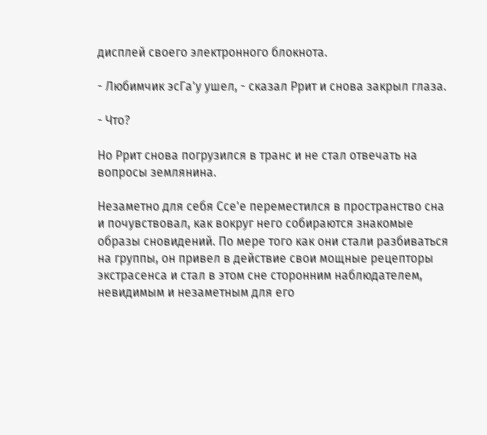дисплей своего электронного блокнота.

- Любимчик эсГа'у ушел, - сказал Ррит и снова закрыл глаза.

- Что?

Но Ррит снова погрузился в транс и не стал отвечать на вопросы землянина.

Незаметно для себя Ссе'е переместился в пространство сна и почувствовал, как вокруг него собираются знакомые образы сновидений. По мере того как они стали разбиваться на группы, он привел в действие свои мощные рецепторы экстрасенса и стал в этом сне сторонним наблюдателем, невидимым и незаметным для его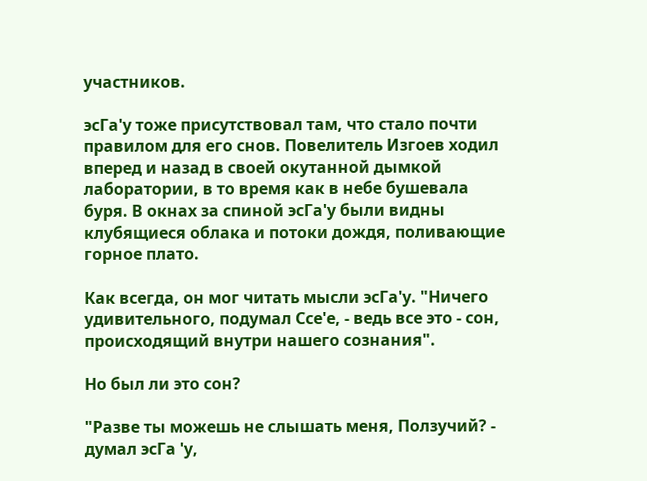участников.

эсГа'у тоже присутствовал там, что стало почти правилом для его снов. Повелитель Изгоев ходил вперед и назад в своей окутанной дымкой лаборатории, в то время как в небе бушевала буря. В окнах за спиной эсГа'у были видны клубящиеся облака и потоки дождя, поливающие горное плато.

Как всегда, он мог читать мысли эсГа'у. "Ничего удивительного, подумал Ссе'е, - ведь все это - сон, происходящий внутри нашего сознания".

Но был ли это сон?

"Разве ты можешь не слышать меня, Ползучий? - думал эсГа 'у,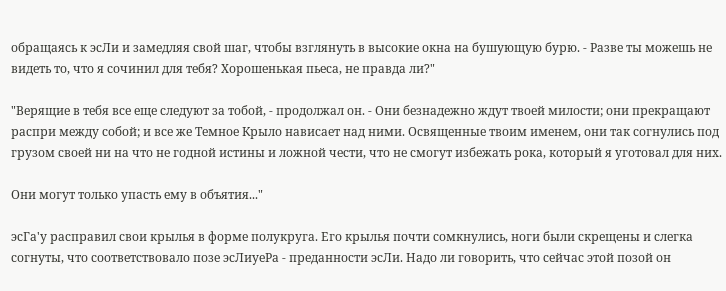обращаясь к эсЛи и замедляя свой шаг, чтобы взглянуть в высокие окна на бушующую бурю. - Разве ты можешь не видеть то, что я сочинил для тебя? Хорошенькая пьеса, не правда ли?"

"Верящие в тебя все еще следуют за тобой, - продолжал он. - Они безнадежно ждут твоей милости; они прекращают распри между собой; и все же Темное Крыло нависает над ними. Освященные твоим именем, они так согнулись под грузом своей ни на что не годной истины и ложной чести, что не смогут избежать рока, который я уготовал для них.

Они могут только упасть ему в объятия..."

эсГа'у расправил свои крылья в форме полукруга. Его крылья почти сомкнулись, ноги были скрещены и слегка согнуты, что соответствовало позе эсЛиуеРа - преданности эсЛи. Надо ли говорить, что сейчас этой позой он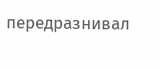передразнивал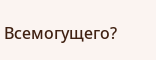Всемогущего?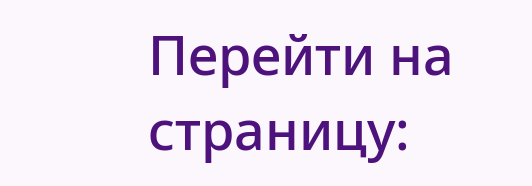Перейти на страницу: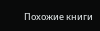Похожие книги